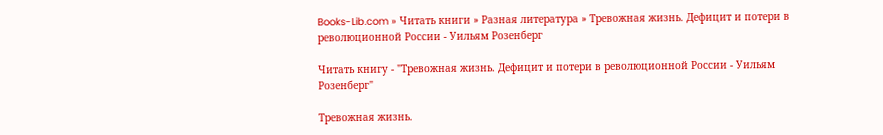Books-Lib.com » Читать книги » Разная литература » Тревожная жизнь. Дефицит и потери в революционной России - Уильям Розенберг

Читать книгу - "Тревожная жизнь. Дефицит и потери в революционной России - Уильям Розенберг"

Тревожная жизнь.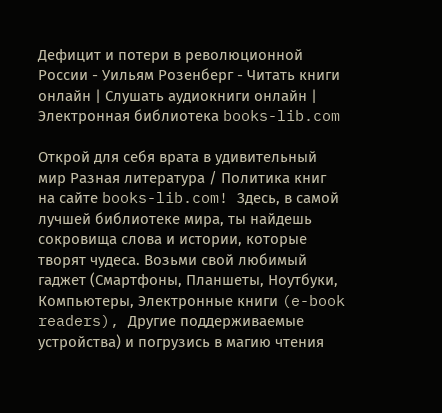Дефицит и потери в революционной России - Уильям Розенберг - Читать книги онлайн | Слушать аудиокниги онлайн | Электронная библиотека books-lib.com

Открой для себя врата в удивительный мир Разная литература / Политика книг на сайте books-lib.com! Здесь, в самой лучшей библиотеке мира, ты найдешь сокровища слова и истории, которые творят чудеса. Возьми свой любимый гаджет (Смартфоны, Планшеты, Ноутбуки, Компьютеры, Электронные книги (e-book readers), Другие поддерживаемые устройства) и погрузись в магию чтения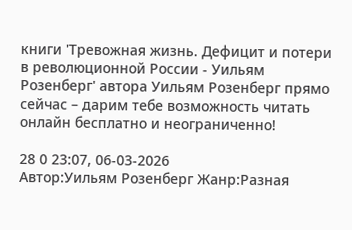книги 'Тревожная жизнь. Дефицит и потери в революционной России - Уильям Розенберг' автора Уильям Розенберг прямо сейчас – дарим тебе возможность читать онлайн бесплатно и неограниченно!

28 0 23:07, 06-03-2026
Автор:Уильям Розенберг Жанр:Разная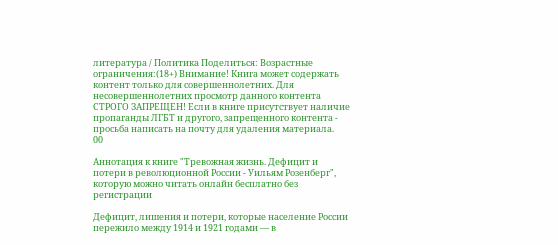литература / Политика Поделиться: Возрастные ограничения:(18+) Внимание! Книга может содержать контент только для совершеннолетних. Для несовершеннолетних просмотр данного контента СТРОГО ЗАПРЕЩЕН! Если в книге присутствует наличие пропаганды ЛГБТ и другого, запрещенного контента - просьба написать на почту для удаления материала.
00

Аннотация к книге "Тревожная жизнь. Дефицит и потери в революционной России - Уильям Розенберг", которую можно читать онлайн бесплатно без регистрации

Дефицит, лишения и потери, которые население России пережило между 1914 и 1921 годами — в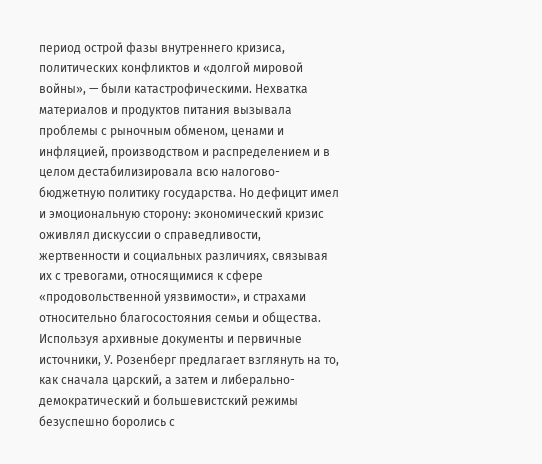период острой фазы внутреннего кризиса, политических конфликтов и «долгой мировой войны», — были катастрофическими. Нехватка материалов и продуктов питания вызывала проблемы с рыночным обменом, ценами и инфляцией, производством и распределением и в целом дестабилизировала всю налогово-бюджетную политику государства. Но дефицит имел и эмоциональную сторону: экономический кризис оживлял дискуссии о справедливости, жертвенности и социальных различиях, связывая их с тревогами, относящимися к сфере «продовольственной уязвимости», и страхами относительно благосостояния семьи и общества. Используя архивные документы и первичные источники, У. Розенберг предлагает взглянуть на то, как сначала царский, а затем и либерально-демократический и большевистский режимы безуспешно боролись с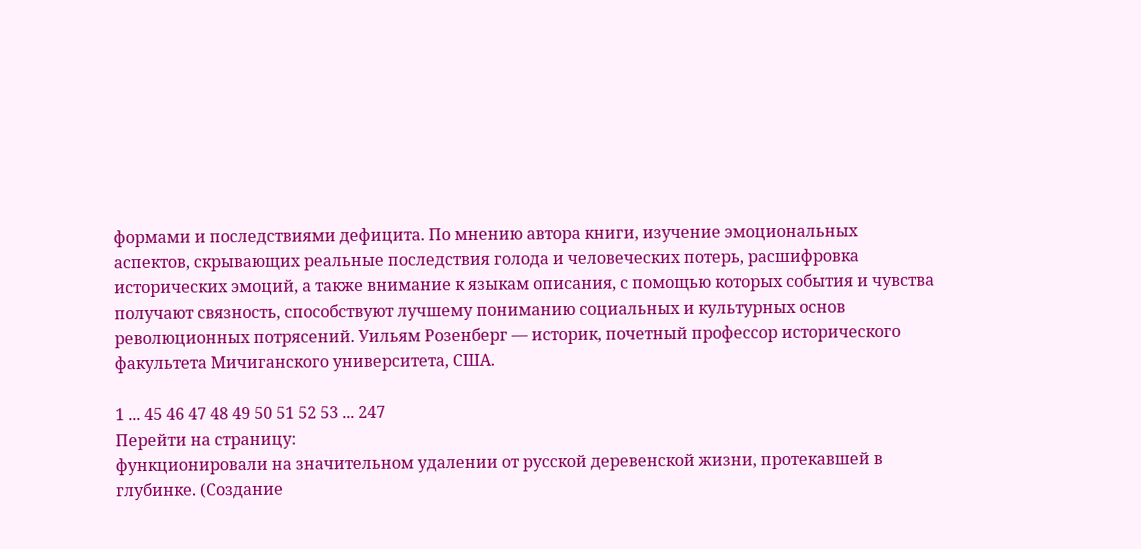формами и последствиями дефицита. По мнению автора книги, изучение эмоциональных аспектов, скрывающих реальные последствия голода и человеческих потерь, расшифровка исторических эмоций, а также внимание к языкам описания, с помощью которых события и чувства получают связность, способствуют лучшему пониманию социальных и культурных основ революционных потрясений. Уильям Розенберг — историк, почетный профессор исторического факультета Мичиганского университета, США.

1 ... 45 46 47 48 49 50 51 52 53 ... 247
Перейти на страницу:
функционировали на значительном удалении от русской деревенской жизни, протекавшей в глубинке. (Создание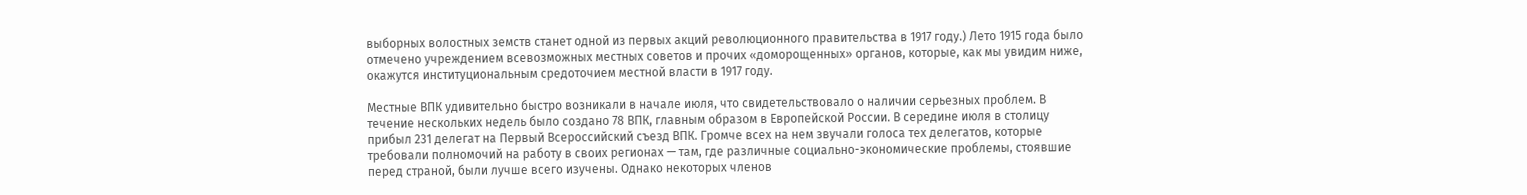выборных волостных земств станет одной из первых акций революционного правительства в 1917 году.) Лето 1915 года было отмечено учреждением всевозможных местных советов и прочих «доморощенных» органов, которые, как мы увидим ниже, окажутся институциональным средоточием местной власти в 1917 году.

Местные ВПК удивительно быстро возникали в начале июля, что свидетельствовало о наличии серьезных проблем. В течение нескольких недель было создано 78 ВПК, главным образом в Европейской России. В середине июля в столицу прибыл 231 делегат на Первый Всероссийский съезд ВПК. Громче всех на нем звучали голоса тех делегатов, которые требовали полномочий на работу в своих регионах — там, где различные социально-экономические проблемы, стоявшие перед страной, были лучше всего изучены. Однако некоторых членов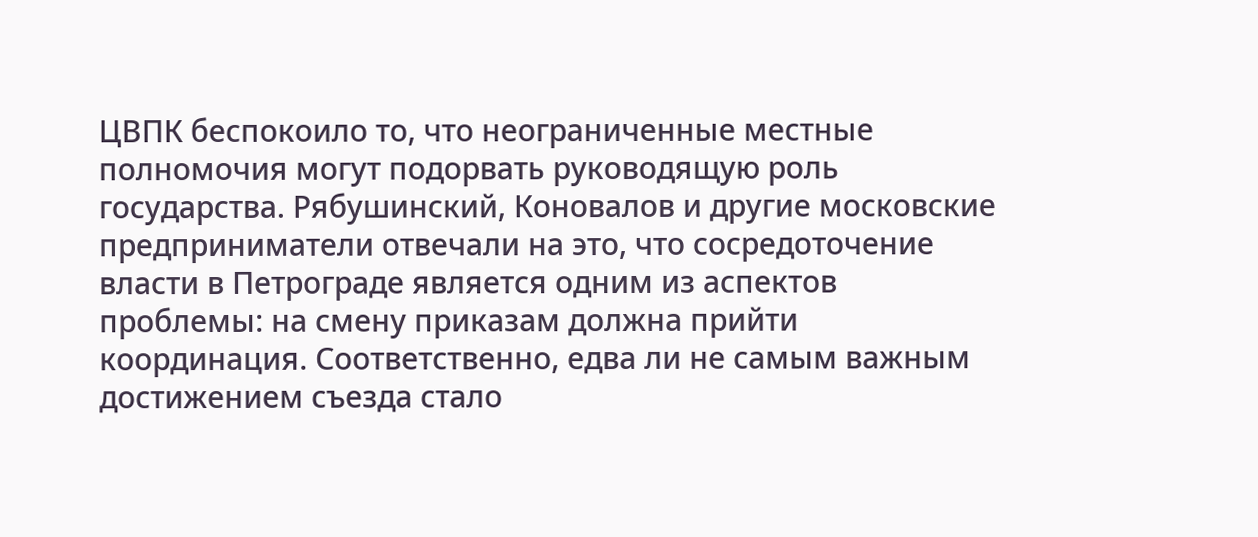ЦВПК беспокоило то, что неограниченные местные полномочия могут подорвать руководящую роль государства. Рябушинский, Коновалов и другие московские предприниматели отвечали на это, что сосредоточение власти в Петрограде является одним из аспектов проблемы: на смену приказам должна прийти координация. Соответственно, едва ли не самым важным достижением съезда стало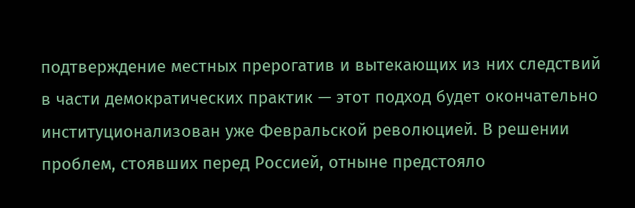подтверждение местных прерогатив и вытекающих из них следствий в части демократических практик — этот подход будет окончательно институционализован уже Февральской революцией. В решении проблем, стоявших перед Россией, отныне предстояло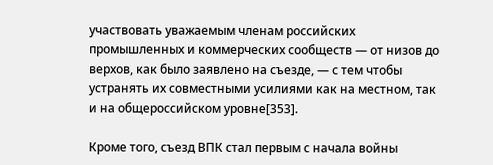участвовать уважаемым членам российских промышленных и коммерческих сообществ — от низов до верхов, как было заявлено на съезде, — с тем чтобы устранять их совместными усилиями как на местном, так и на общероссийском уровне[353].

Кроме того, съезд ВПК стал первым с начала войны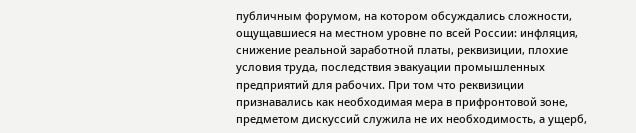публичным форумом, на котором обсуждались сложности, ощущавшиеся на местном уровне по всей России: инфляция, снижение реальной заработной платы, реквизиции, плохие условия труда, последствия эвакуации промышленных предприятий для рабочих. При том что реквизиции признавались как необходимая мера в прифронтовой зоне, предметом дискуссий служила не их необходимость, а ущерб,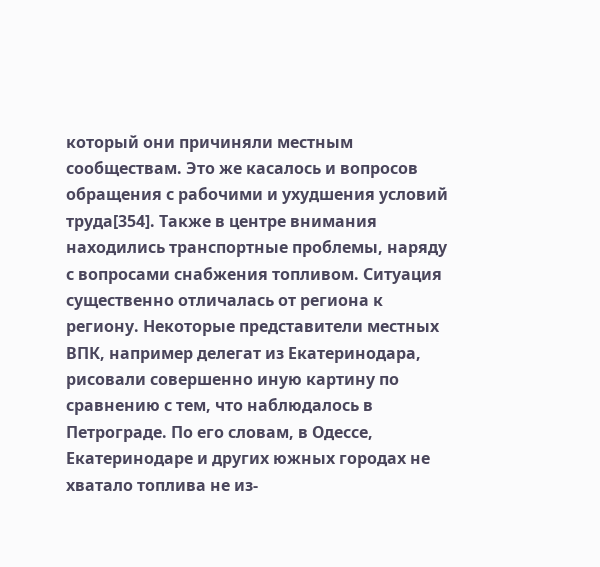который они причиняли местным сообществам. Это же касалось и вопросов обращения с рабочими и ухудшения условий труда[354]. Также в центре внимания находились транспортные проблемы, наряду с вопросами снабжения топливом. Ситуация существенно отличалась от региона к региону. Некоторые представители местных ВПК, например делегат из Екатеринодара, рисовали совершенно иную картину по сравнению с тем, что наблюдалось в Петрограде. По его словам, в Одессе, Екатеринодаре и других южных городах не хватало топлива не из-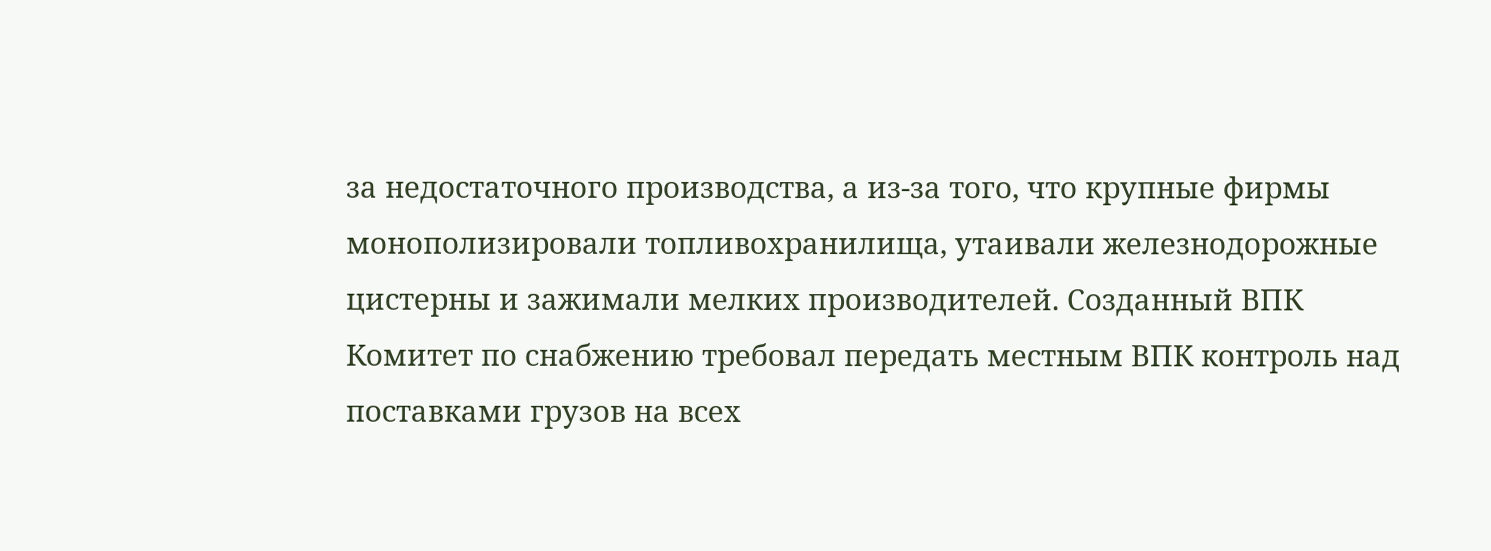за недостаточного производства, а из-за того, что крупные фирмы монополизировали топливохранилища, утаивали железнодорожные цистерны и зажимали мелких производителей. Созданный ВПК Комитет по снабжению требовал передать местным ВПК контроль над поставками грузов на всех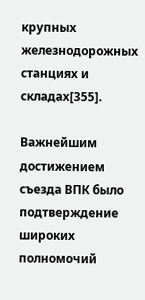крупных железнодорожных станциях и складах[355].

Важнейшим достижением съезда ВПК было подтверждение широких полномочий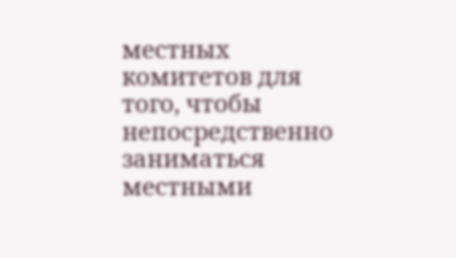местных комитетов для того, чтобы непосредственно заниматься местными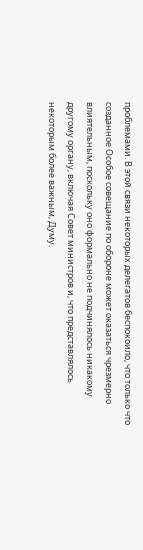проблемами. В этой связи некоторых делегатов беспокоило, что только что созданное Особое совещание по обороне может оказаться чрезмерно влиятельным, поскольку оно формально не подчинялось никакому другому органу, включая Совет министров и, что представлялось некоторым более важным, Думу.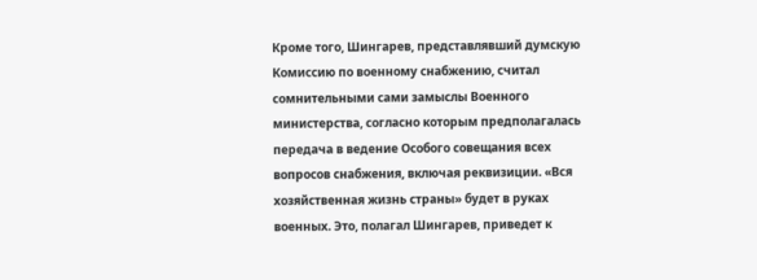Кроме того, Шингарев, представлявший думскую Комиссию по военному снабжению, считал сомнительными сами замыслы Военного министерства, согласно которым предполагалась передача в ведение Особого совещания всех вопросов снабжения, включая реквизиции. «Вся хозяйственная жизнь страны» будет в руках военных. Это, полагал Шингарев, приведет к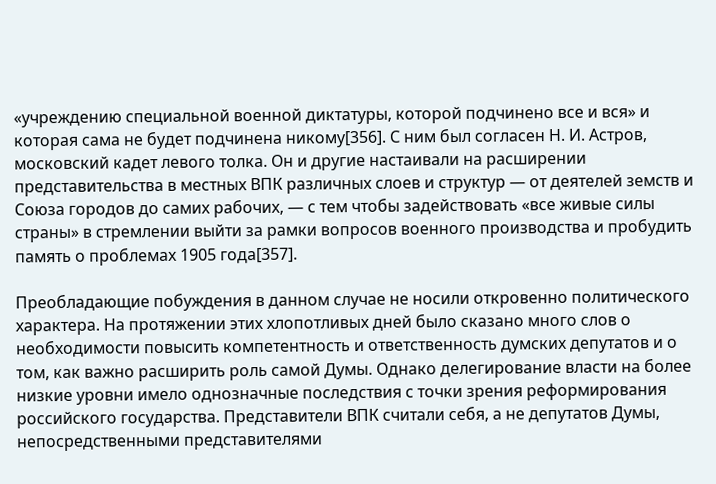«учреждению специальной военной диктатуры, которой подчинено все и вся» и которая сама не будет подчинена никому[356]. С ним был согласен Н. И. Астров, московский кадет левого толка. Он и другие настаивали на расширении представительства в местных ВПК различных слоев и структур — от деятелей земств и Союза городов до самих рабочих, — с тем чтобы задействовать «все живые силы страны» в стремлении выйти за рамки вопросов военного производства и пробудить память о проблемах 1905 года[357].

Преобладающие побуждения в данном случае не носили откровенно политического характера. На протяжении этих хлопотливых дней было сказано много слов о необходимости повысить компетентность и ответственность думских депутатов и о том, как важно расширить роль самой Думы. Однако делегирование власти на более низкие уровни имело однозначные последствия с точки зрения реформирования российского государства. Представители ВПК считали себя, а не депутатов Думы, непосредственными представителями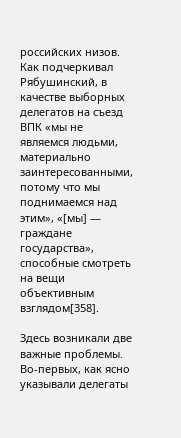российских низов. Как подчеркивал Рябушинский, в качестве выборных делегатов на съезд ВПК «мы не являемся людьми, материально заинтересованными, потому что мы поднимаемся над этим», «[мы] — граждане государства», способные смотреть на вещи объективным взглядом[358].

Здесь возникали две важные проблемы. Во-первых, как ясно указывали делегаты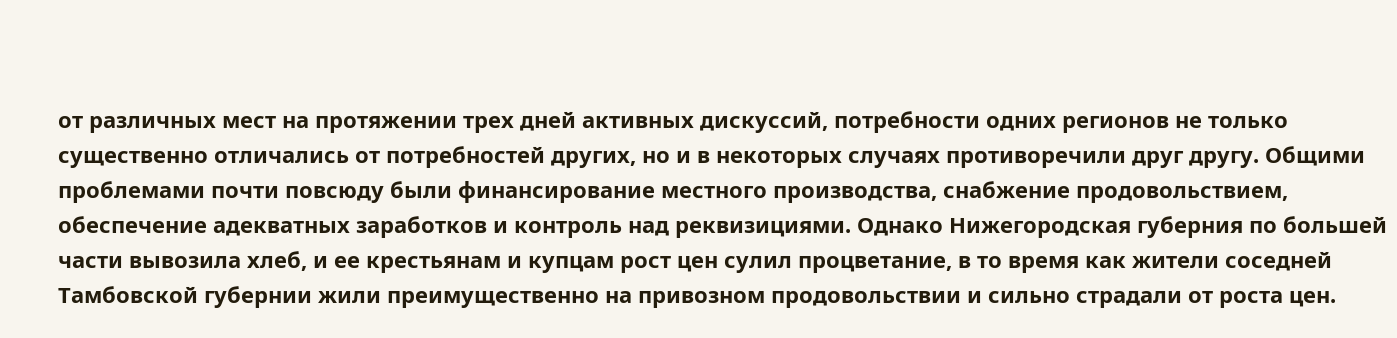от различных мест на протяжении трех дней активных дискуссий, потребности одних регионов не только существенно отличались от потребностей других, но и в некоторых случаях противоречили друг другу. Общими проблемами почти повсюду были финансирование местного производства, снабжение продовольствием, обеспечение адекватных заработков и контроль над реквизициями. Однако Нижегородская губерния по большей части вывозила хлеб, и ее крестьянам и купцам рост цен сулил процветание, в то время как жители соседней Тамбовской губернии жили преимущественно на привозном продовольствии и сильно страдали от роста цен.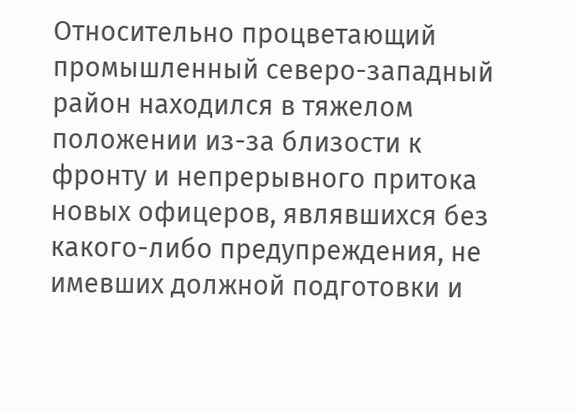Относительно процветающий промышленный северо-западный район находился в тяжелом положении из-за близости к фронту и непрерывного притока новых офицеров, являвшихся без какого-либо предупреждения, не имевших должной подготовки и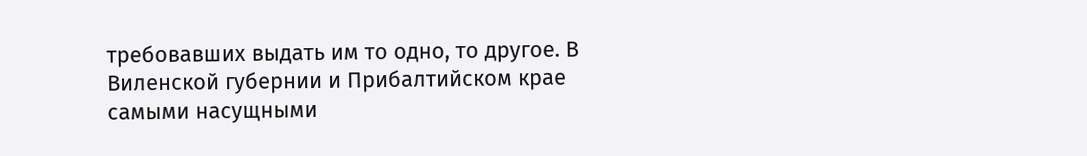требовавших выдать им то одно, то другое. В Виленской губернии и Прибалтийском крае самыми насущными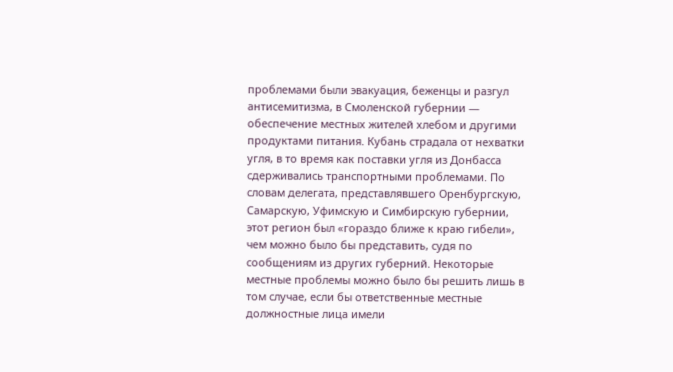проблемами были эвакуация, беженцы и разгул антисемитизма, в Смоленской губернии — обеспечение местных жителей хлебом и другими продуктами питания. Кубань страдала от нехватки угля, в то время как поставки угля из Донбасса сдерживались транспортными проблемами. По словам делегата, представлявшего Оренбургскую, Самарскую, Уфимскую и Симбирскую губернии, этот регион был «гораздо ближе к краю гибели», чем можно было бы представить, судя по сообщениям из других губерний. Некоторые местные проблемы можно было бы решить лишь в том случае, если бы ответственные местные должностные лица имели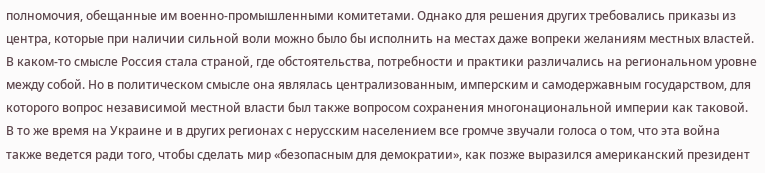полномочия, обещанные им военно-промышленными комитетами. Однако для решения других требовались приказы из центра, которые при наличии сильной воли можно было бы исполнить на местах даже вопреки желаниям местных властей. В каком-то смысле Россия стала страной, где обстоятельства, потребности и практики различались на региональном уровне между собой. Но в политическом смысле она являлась централизованным, имперским и самодержавным государством, для которого вопрос независимой местной власти был также вопросом сохранения многонациональной империи как таковой. В то же время на Украине и в других регионах с нерусским населением все громче звучали голоса о том, что эта война также ведется ради того, чтобы сделать мир «безопасным для демократии», как позже выразился американский президент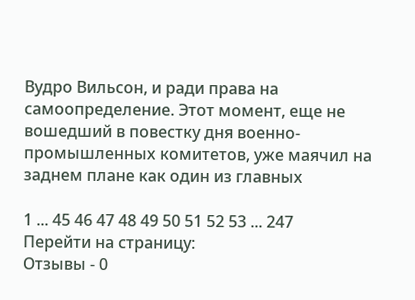Вудро Вильсон, и ради права на самоопределение. Этот момент, еще не вошедший в повестку дня военно-промышленных комитетов, уже маячил на заднем плане как один из главных

1 ... 45 46 47 48 49 50 51 52 53 ... 247
Перейти на страницу:
Отзывы - 0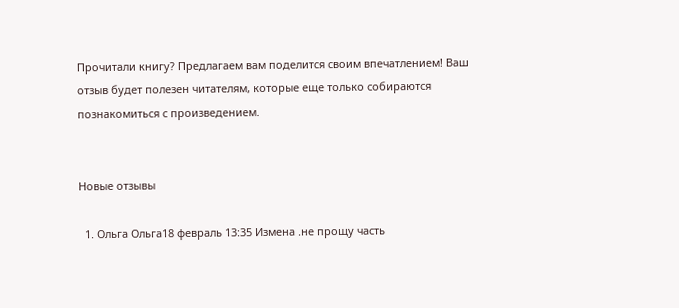Прочитали книгу? Предлагаем вам поделится своим впечатлением! Ваш отзыв будет полезен читателям, которые еще только собираются познакомиться с произведением.


Новые отзывы

  1. Ольга Ольга18 февраль 13:35 Измена .не прощу часть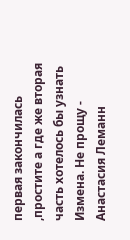первая закончилась ,простите а где же вторая часть хотелось бы узнать Измена. Не прощу - Анастасия Леманн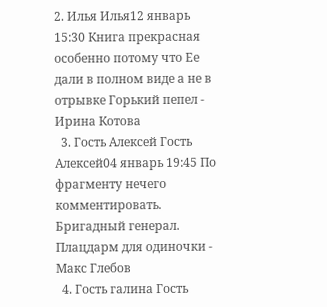2. Илья Илья12 январь 15:30 Книга прекрасная особенно потому что Ее дали в полном виде а не в отрывке Горький пепел - Ирина Котова
  3. Гость Алексей Гость Алексей04 январь 19:45 По фрагменту нечего комментировать. Бригадный генерал. Плацдарм для одиночки - Макс Глебов
  4. Гость галина Гость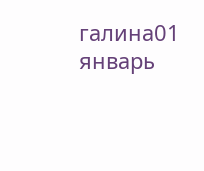галина01 январь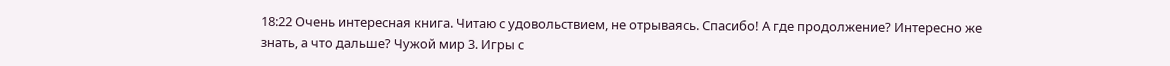18:22 Очень интересная книга. Читаю с удовольствием, не отрываясь. Спасибо! А где продолжение? Интересно же знать, а что дальше? Чужой мир 3. Игры с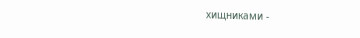хищниками -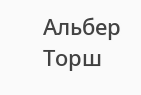Альбер Торш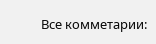Все комметарии: